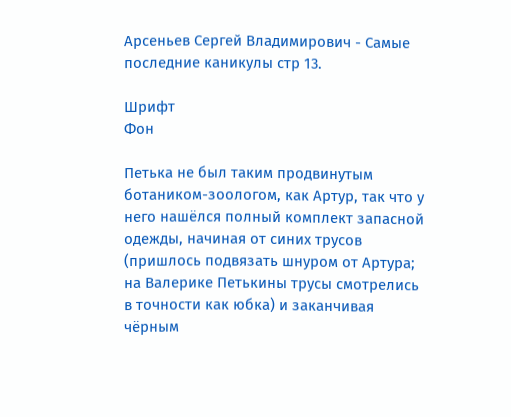Арсеньев Сергей Владимирович - Самые последние каникулы стр 13.

Шрифт
Фон

Петька не был таким продвинутым ботаником-зоологом, как Артур, так что у него нашёлся полный комплект запасной одежды, начиная от синих трусов (пришлось подвязать шнуром от Артура; на Валерике Петькины трусы смотрелись в точности как юбка) и заканчивая чёрным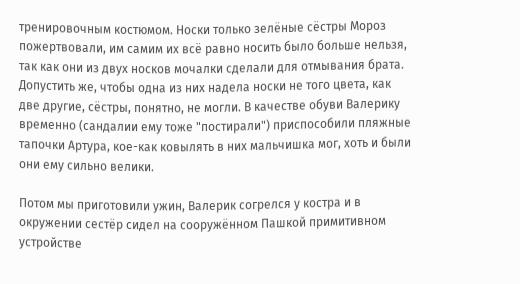тренировочным костюмом. Носки только зелёные сёстры Мороз пожертвовали, им самим их всё равно носить было больше нельзя, так как они из двух носков мочалки сделали для отмывания брата. Допустить же, чтобы одна из них надела носки не того цвета, как две другие, сёстры, понятно, не могли. В качестве обуви Валерику временно (сандалии ему тоже "постирали") приспособили пляжные тапочки Артура, кое-как ковылять в них мальчишка мог, хоть и были они ему сильно велики.

Потом мы приготовили ужин, Валерик согрелся у костра и в окружении сестёр сидел на сооружённом Пашкой примитивном устройстве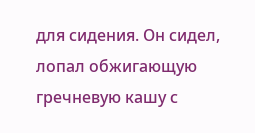для сидения. Он сидел, лопал обжигающую гречневую кашу с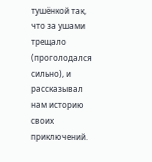тушёнкой так, что за ушами трещало (проголодался сильно), и рассказывал нам историю своих приключений.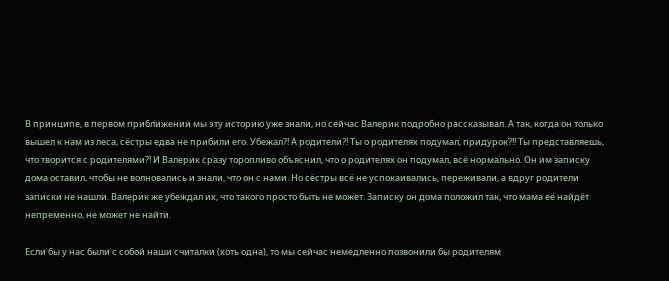В принципе, в первом приближении мы эту историю уже знали, но сейчас Валерик подробно рассказывал. А так, когда он только вышел к нам из леса, сёстры едва не прибили его. Убежал?! А родители?! Ты о родителях подумал, придурок?!! Ты представляешь, что творится с родителями?! И Валерик сразу торопливо объяснил, что о родителях он подумал, всё нормально. Он им записку дома оставил, чтобы не волновались и знали, что он с нами. Но сёстры всё не успокаивались, переживали, а вдруг родители записки не нашли. Валерик же убеждал их, что такого просто быть не может. Записку он дома положил так, что мама её найдёт непременно, не может не найти.

Если бы у нас были с собой наши считалки (хоть одна), то мы сейчас немедленно позвонили бы родителям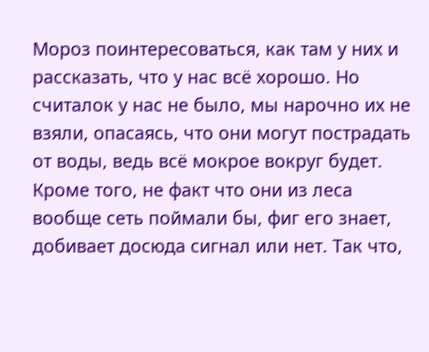Мороз поинтересоваться, как там у них и рассказать, что у нас всё хорошо. Но считалок у нас не было, мы нарочно их не взяли, опасаясь, что они могут пострадать от воды, ведь всё мокрое вокруг будет. Кроме того, не факт что они из леса вообще сеть поймали бы, фиг его знает, добивает досюда сигнал или нет. Так что,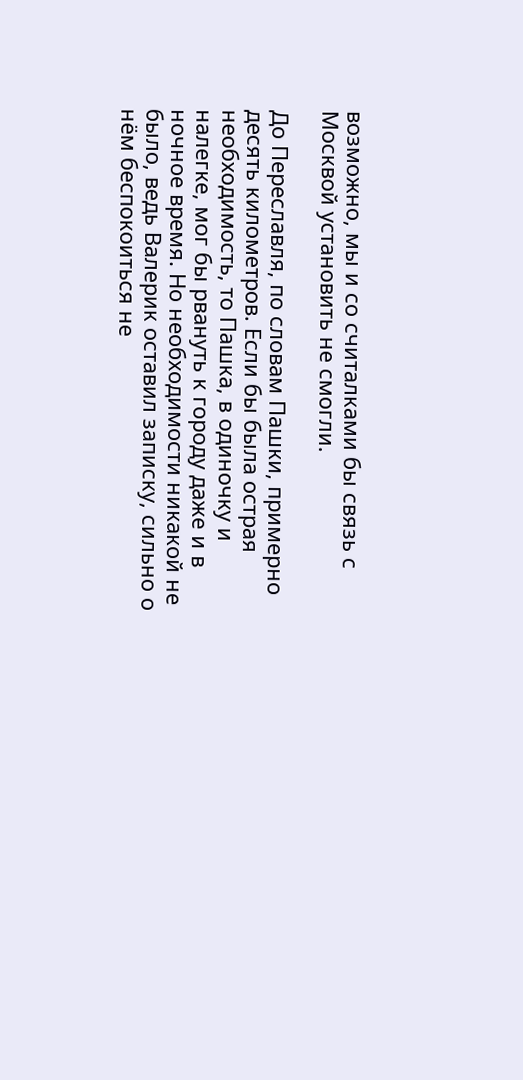возможно, мы и со считалками бы связь с Москвой установить не смогли.

До Переславля, по словам Пашки, примерно десять километров. Если бы была острая необходимость, то Пашка, в одиночку и налегке, мог бы рвануть к городу даже и в ночное время. Но необходимости никакой не было, ведь Валерик оставил записку, сильно о нём беспокоиться не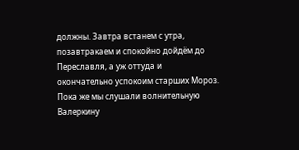должны. Завтра встанем с утра, позавтракаем и спокойно дойдём до Переславля, а уж оттуда и окончательно успокоим старших Мороз. Пока же мы слушали волнительную Валеркину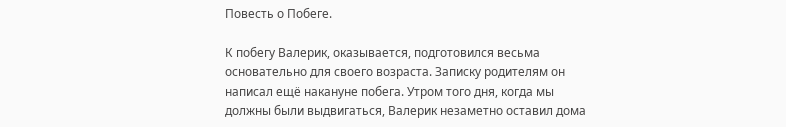Повесть о Побеге.

К побегу Валерик, оказывается, подготовился весьма основательно для своего возраста. Записку родителям он написал ещё накануне побега. Утром того дня, когда мы должны были выдвигаться, Валерик незаметно оставил дома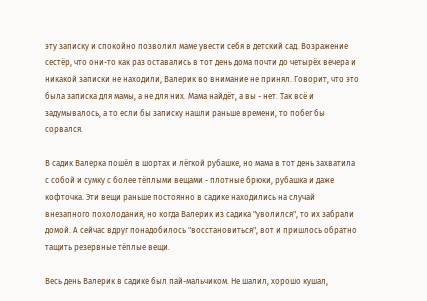эту записку и спокойно позволил маме увести себя в детский сад. Возражение сестёр, что они-то как раз оставались в тот день дома почти до четырёх вечера и никакой записки не находили, Валерик во внимание не принял. Говорит, что это была записка для мамы, а не для них. Мама найдёт, а вы - нет. Так всё и задумывалось, а то если бы записку нашли раньше времени, то побег бы сорвался.

В садик Валерка пошёл в шортах и лёгкой рубашке, но мама в тот день захватила с собой и сумку с более тёплыми вещами - плотные брюки, рубашка и даже кофточка. Эти вещи раньше постоянно в садике находились на случай внезапного похолодания, но когда Валерик из садика "уволился", то их забрали домой. А сейчас вдруг понадобилось "восстановиться", вот и пришлось обратно тащить резервные тёплые вещи.

Весь день Валерик в садике был пай-мальчиком. Не шалил, хорошо кушал,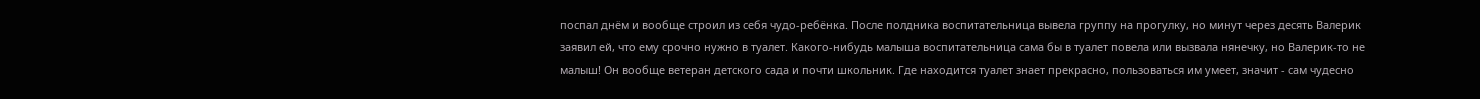поспал днём и вообще строил из себя чудо-ребёнка. После полдника воспитательница вывела группу на прогулку, но минут через десять Валерик заявил ей, что ему срочно нужно в туалет. Какого-нибудь малыша воспитательница сама бы в туалет повела или вызвала нянечку, но Валерик-то не малыш! Он вообще ветеран детского сада и почти школьник. Где находится туалет знает прекрасно, пользоваться им умеет, значит - сам чудесно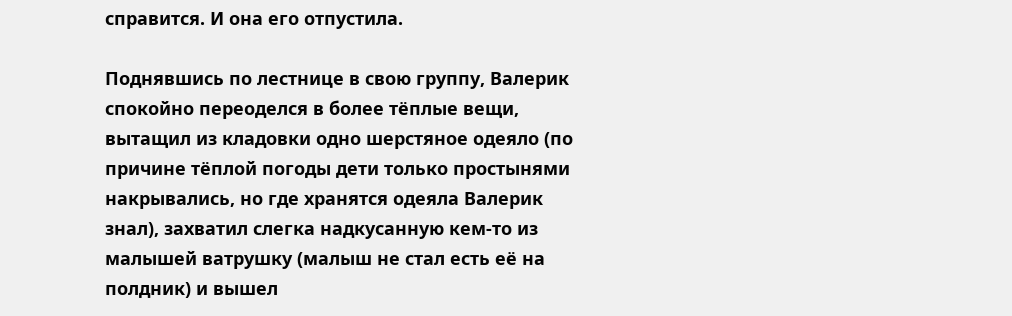справится. И она его отпустила.

Поднявшись по лестнице в свою группу, Валерик спокойно переоделся в более тёплые вещи, вытащил из кладовки одно шерстяное одеяло (по причине тёплой погоды дети только простынями накрывались, но где хранятся одеяла Валерик знал), захватил слегка надкусанную кем-то из малышей ватрушку (малыш не стал есть её на полдник) и вышел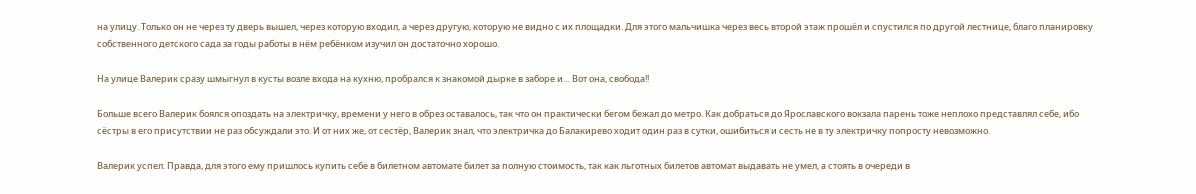на улицу. Только он не через ту дверь вышел, через которую входил, а через другую, которую не видно с их площадки. Для этого мальчишка через весь второй этаж прошёл и спустился по другой лестнице, благо планировку собственного детского сада за годы работы в нём ребёнком изучил он достаточно хорошо.

На улице Валерик сразу шмыгнул в кусты возле входа на кухню, пробрался к знакомой дырке в заборе и… Вот она, свобода!!

Больше всего Валерик боялся опоздать на электричку, времени у него в обрез оставалось, так что он практически бегом бежал до метро. Как добраться до Ярославского вокзала парень тоже неплохо представлял себе, ибо сёстры в его присутствии не раз обсуждали это. И от них же, от сестёр, Валерик знал, что электричка до Балакирево ходит один раз в сутки, ошибиться и сесть не в ту электричку попросту невозможно.

Валерик успел. Правда, для этого ему пришлось купить себе в билетном автомате билет за полную стоимость, так как льготных билетов автомат выдавать не умел, а стоять в очереди в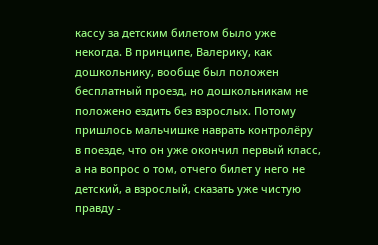кассу за детским билетом было уже некогда. В принципе, Валерику, как дошкольнику, вообще был положен бесплатный проезд, но дошкольникам не положено ездить без взрослых. Потому пришлось мальчишке наврать контролёру в поезде, что он уже окончил первый класс, а на вопрос о том, отчего билет у него не детский, а взрослый, сказать уже чистую правду -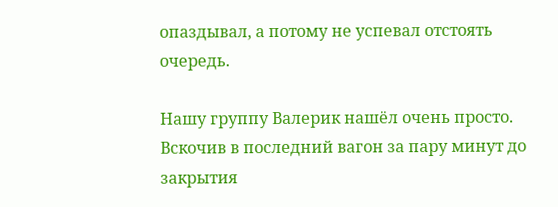опаздывал, а потому не успевал отстоять очередь.

Нашу группу Валерик нашёл очень просто. Вскочив в последний вагон за пару минут до закрытия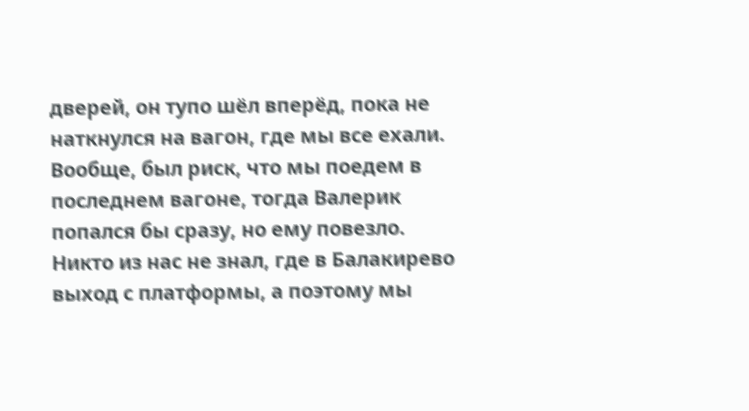дверей, он тупо шёл вперёд, пока не наткнулся на вагон, где мы все ехали. Вообще, был риск, что мы поедем в последнем вагоне, тогда Валерик попался бы сразу, но ему повезло. Никто из нас не знал, где в Балакирево выход с платформы, а поэтому мы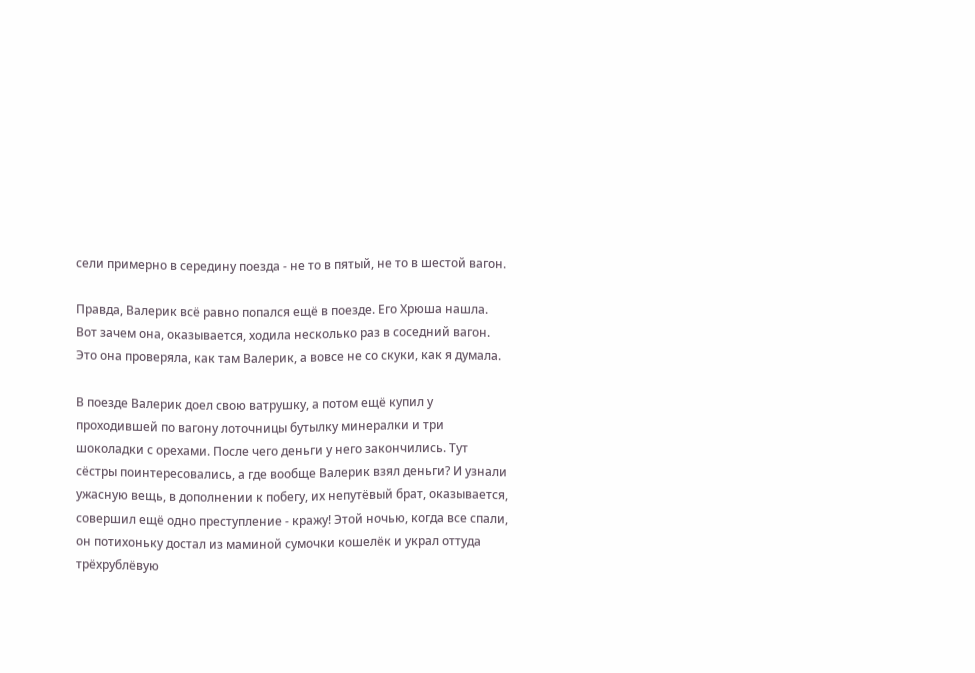сели примерно в середину поезда - не то в пятый, не то в шестой вагон.

Правда, Валерик всё равно попался ещё в поезде. Его Хрюша нашла. Вот зачем она, оказывается, ходила несколько раз в соседний вагон. Это она проверяла, как там Валерик, а вовсе не со скуки, как я думала.

В поезде Валерик доел свою ватрушку, а потом ещё купил у проходившей по вагону лоточницы бутылку минералки и три шоколадки с орехами. После чего деньги у него закончились. Тут сёстры поинтересовались, а где вообще Валерик взял деньги? И узнали ужасную вещь, в дополнении к побегу, их непутёвый брат, оказывается, совершил ещё одно преступление - кражу! Этой ночью, когда все спали, он потихоньку достал из маминой сумочки кошелёк и украл оттуда трёхрублёвую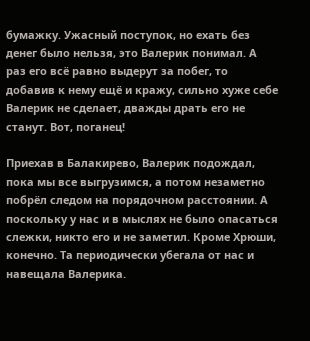бумажку. Ужасный поступок, но ехать без денег было нельзя, это Валерик понимал. А раз его всё равно выдерут за побег, то добавив к нему ещё и кражу, сильно хуже себе Валерик не сделает, дважды драть его не станут. Вот, поганец!

Приехав в Балакирево, Валерик подождал, пока мы все выгрузимся, а потом незаметно побрёл следом на порядочном расстоянии. А поскольку у нас и в мыслях не было опасаться слежки, никто его и не заметил. Кроме Хрюши, конечно. Та периодически убегала от нас и навещала Валерика.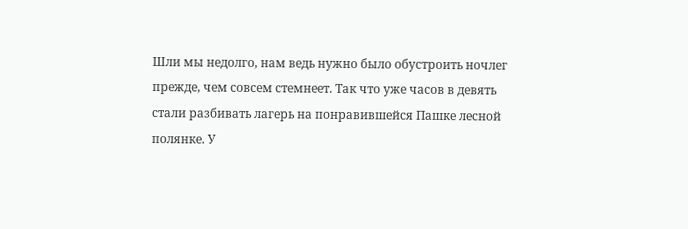Шли мы недолго, нам ведь нужно было обустроить ночлег прежде, чем совсем стемнеет. Так что уже часов в девять стали разбивать лагерь на понравившейся Пашке лесной полянке. У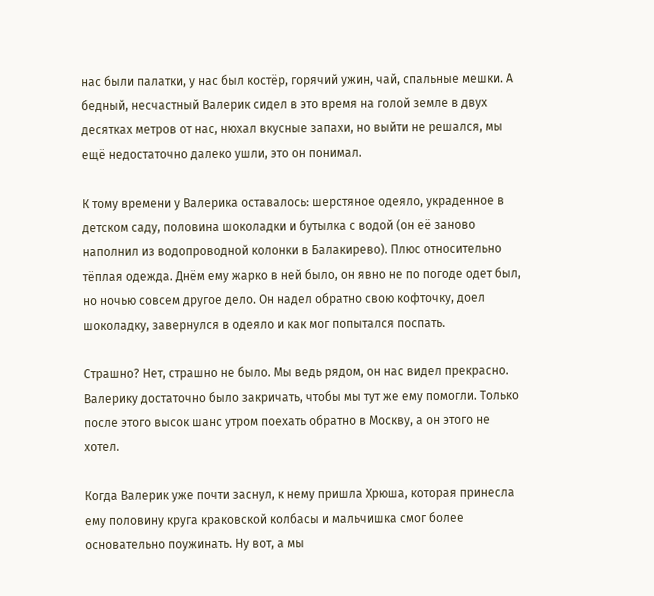нас были палатки, у нас был костёр, горячий ужин, чай, спальные мешки. А бедный, несчастный Валерик сидел в это время на голой земле в двух десятках метров от нас, нюхал вкусные запахи, но выйти не решался, мы ещё недостаточно далеко ушли, это он понимал.

К тому времени у Валерика оставалось: шерстяное одеяло, украденное в детском саду, половина шоколадки и бутылка с водой (он её заново наполнил из водопроводной колонки в Балакирево). Плюс относительно тёплая одежда. Днём ему жарко в ней было, он явно не по погоде одет был, но ночью совсем другое дело. Он надел обратно свою кофточку, доел шоколадку, завернулся в одеяло и как мог попытался поспать.

Страшно? Нет, страшно не было. Мы ведь рядом, он нас видел прекрасно. Валерику достаточно было закричать, чтобы мы тут же ему помогли. Только после этого высок шанс утром поехать обратно в Москву, а он этого не хотел.

Когда Валерик уже почти заснул, к нему пришла Хрюша, которая принесла ему половину круга краковской колбасы и мальчишка смог более основательно поужинать. Ну вот, а мы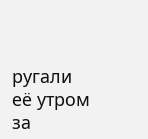ругали её утром за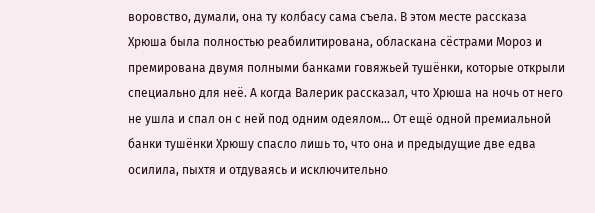воровство, думали, она ту колбасу сама съела. В этом месте рассказа Хрюша была полностью реабилитирована, обласкана сёстрами Мороз и премирована двумя полными банками говяжьей тушёнки, которые открыли специально для неё. А когда Валерик рассказал, что Хрюша на ночь от него не ушла и спал он с ней под одним одеялом… От ещё одной премиальной банки тушёнки Хрюшу спасло лишь то, что она и предыдущие две едва осилила, пыхтя и отдуваясь и исключительно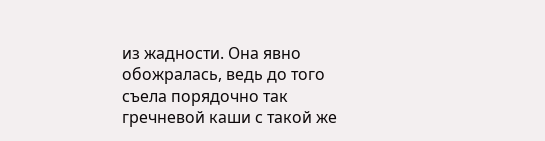из жадности. Она явно обожралась, ведь до того съела порядочно так гречневой каши с такой же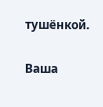тушёнкой.

Ваша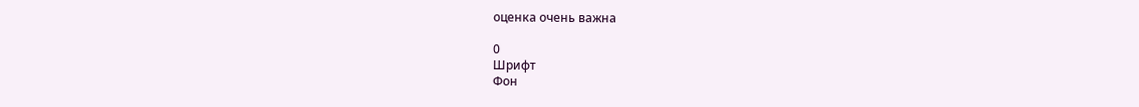оценка очень важна

0
Шрифт
Фон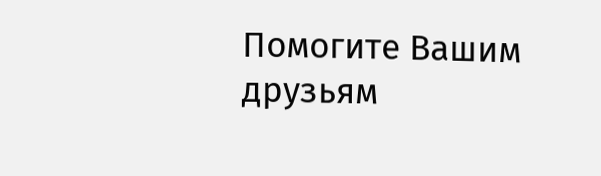Помогите Вашим друзьям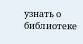узнать о библиотеке